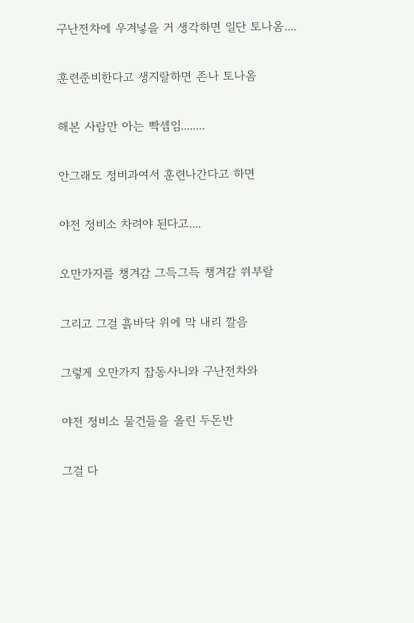구난전차에 우겨넣을 거 생각하면 일단 토나옴....

훈련준비한다고 생지랄하면 존나 토나옴

해본 사람만 아는 빡셈임........

안그래도 정비과여서 훈련나간다고 하면

야전 정비소 차려야 된다고....

오만가지를 챙겨감 그득그득 챙겨감 쒸부랄

그리고 그걸 흙바닥 위에 막 내리 깔음

그렇게 오만가지 잡동사니와 구난전차와

야전 정비소 물건들을 올린 두돈반

그걸 다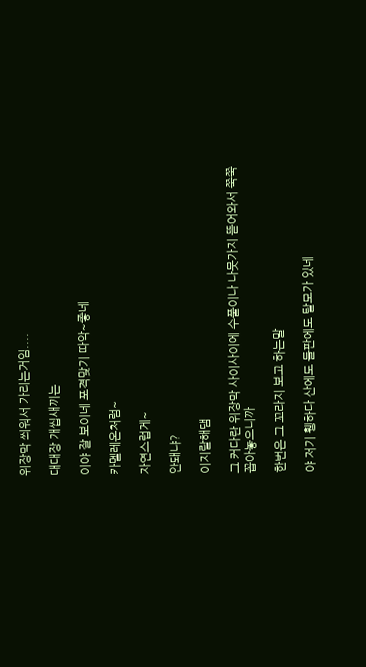위장막 씌워서 가리는거임....

대대장 개씹새끼는

이야 잘 보이네 포격맞기 따악~좋네

카멜레온처럼~

자연스럽게~

안돼냐?

이지랄해댐

그 커다란 위장막 사이사이에 수풀이나 나뭇가지 뜯어와서 쭉쭉 꼽아놓으니까

한번은 그 꼬라지 보고 하는말

야 저기 휑하다 산에도 들판에도 탈모가 있네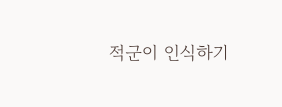적군이 인식하기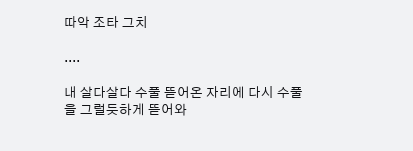따악 조타 그치

....

내 살다살다 수풀 뜯어온 자리에 다시 수풀을 그럴듯하게 뜯어와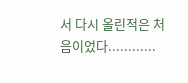서 다시 올린적은 처음이었다............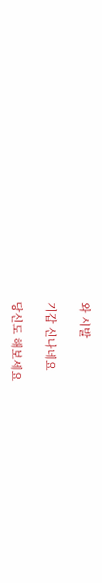와 시발

기갑 신나네요

당신도 해보세요